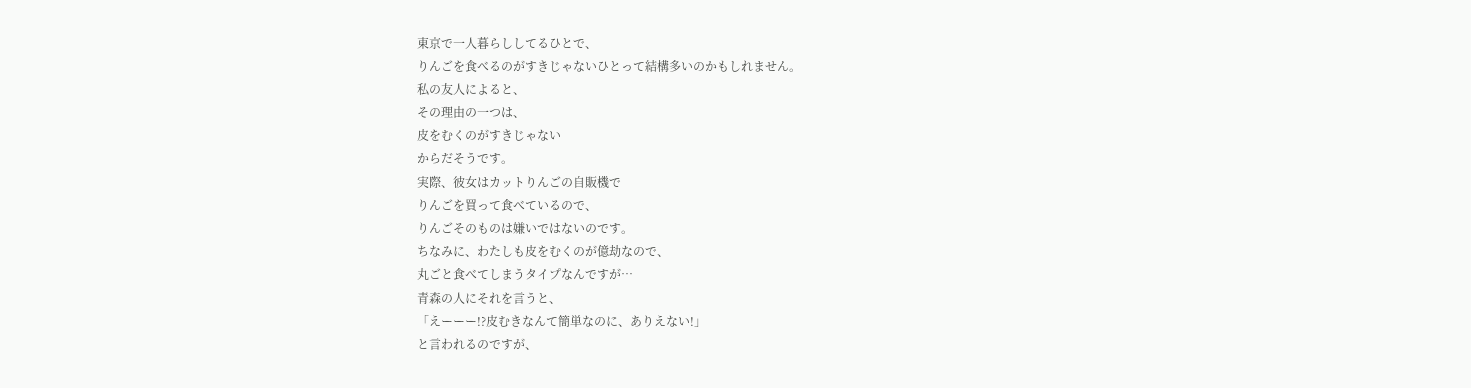東京で一人暮らししてるひとで、
りんごを食べるのがすきじゃないひとって結構多いのかもしれません。
私の友人によると、
その理由の一つは、
皮をむくのがすきじゃない
からだそうです。
実際、彼女はカットりんごの自販機で
りんごを買って食べているので、
りんごそのものは嫌いではないのです。
ちなみに、わたしも皮をむくのが億劫なので、
丸ごと食べてしまうタイプなんですが…
青森の人にそれを言うと、
「えーーー!?皮むきなんて簡単なのに、ありえない!」
と言われるのですが、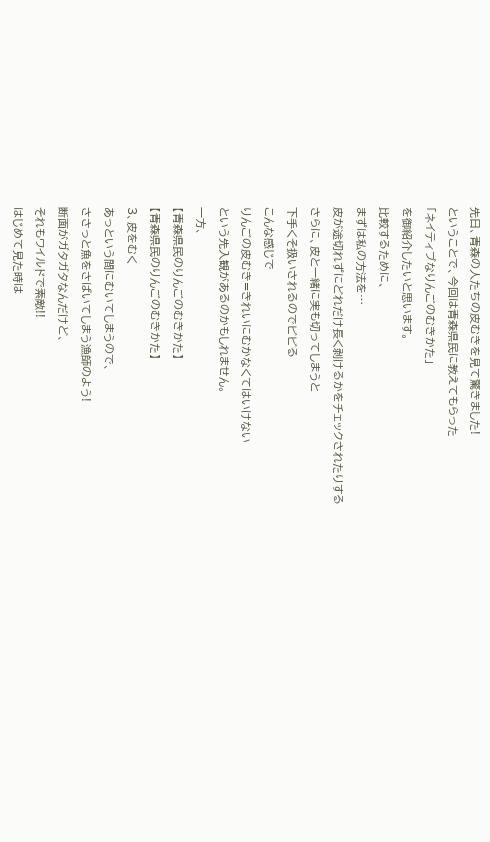先日、青森の人たちの皮むきを見て驚きました!
ということで、今回は青森県民に教えてもらった
「ネイティブなりんごのむきかた」
を御紹介したいと思います。
比較するために、
まずは私の方法を…
皮が途切れずにどれだけ長く剥けるかをチェックされたりする
さらに、皮と一緒に実も切ってしまうと
下手くそ扱いされるのでビビる
こんな感じで
りんごの皮むき=きれいにむかなくてはいけない
という先入観があるのかもしれません。
一方、
【青森県民のりんごのむきかた】
【青森県民のりんごのむきかた】
3、皮をむく
あっという間にむいてしまうので、
ささっと魚をさばいてしまう漁師のよう!
断面がガタガタなんだけど、
それもワイルドで素敵!!
はじめて見た時は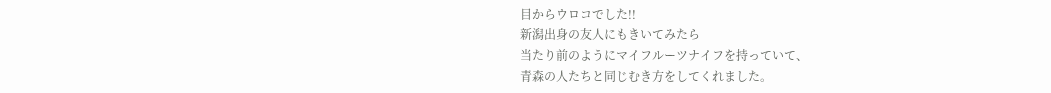目からウロコでした!!
新潟出身の友人にもきいてみたら
当たり前のようにマイフルーツナイフを持っていて、
青森の人たちと同じむき方をしてくれました。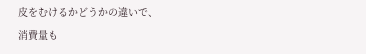皮をむけるかどうかの違いで、
消費量も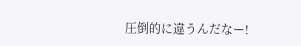圧倒的に違うんだなー!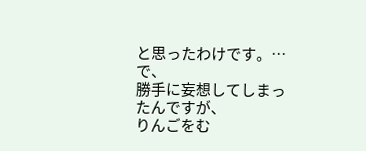と思ったわけです。…で、
勝手に妄想してしまったんですが、
りんごをむ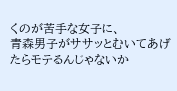くのが苦手な女子に、
青森男子がササッとむいてあげたらモテるんじゃないか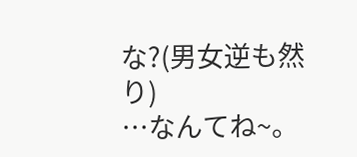な?(男女逆も然り)
…なんてね~。